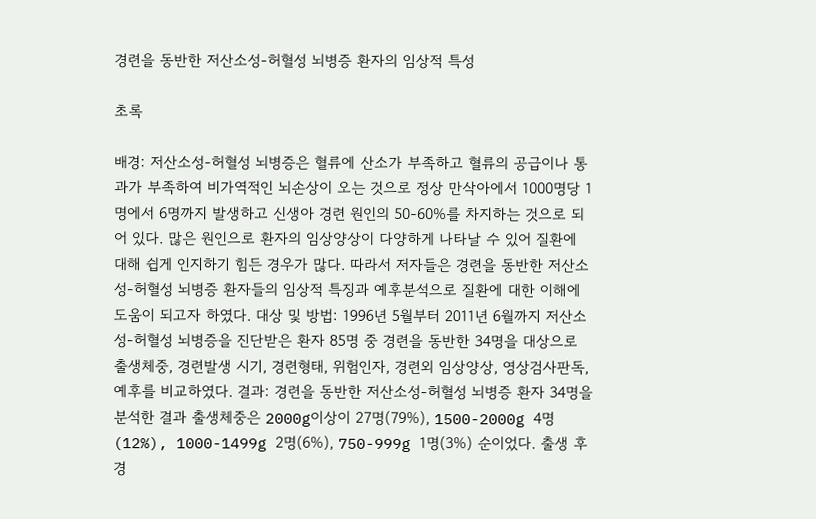경련을 동반한 저산소성-허혈성 뇌병증 환자의 임상적 특성

초록

배경: 저산소성-허혈성 뇌병증은 혈류에 산소가 부족하고 혈류의 공급이나 통과가 부족하여 비가역적인 뇌손상이 오는 것으로 정상 만삭아에서 1000명당 1명에서 6명까지 발생하고 신생아 경련 원인의 50-60%를 차지하는 것으로 되어 있다. 많은 원인으로 환자의 임상양상이 다양하게 나타날 수 있어 질환에 대해 쉽게 인지하기 힘든 경우가 많다. 따라서 저자들은 경련을 동반한 저산소성-허혈성 뇌병증 환자들의 임상적 특징과 예후분석으로 질환에 대한 이해에 도움이 되고자 하였다. 대상 및 방법: 1996년 5월부터 2011년 6월까지 저산소성-허혈성 뇌병증을 진단받은 환자 85명 중 경련을 동반한 34명을 대상으로 출생체중, 경련발생 시기, 경련형태, 위험인자, 경련외 임상양상, 영상검사판독, 예후를 비교하였다. 결과: 경련을 동반한 저산소성-허혈성 뇌병증 환자 34명을 분석한 결과 출생체중은 2000g이상이 27명(79%), 1500-2000g 4명(12%), 1000-1499g 2명(6%), 750-999g 1명(3%) 순이었다. 출생 후 경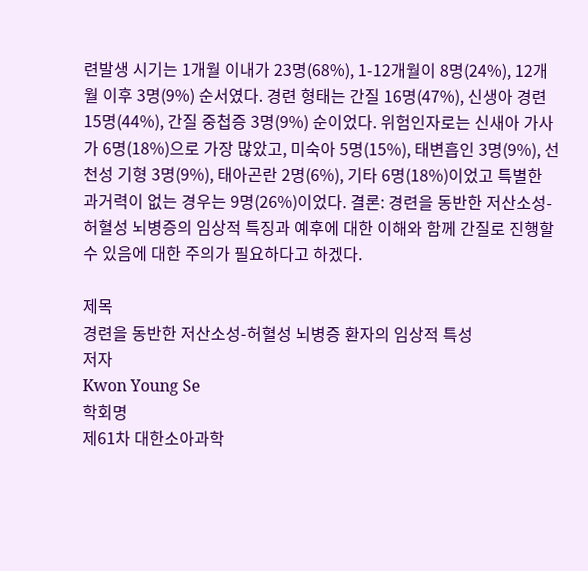련발생 시기는 1개월 이내가 23명(68%), 1-12개월이 8명(24%), 12개월 이후 3명(9%) 순서였다. 경련 형태는 간질 16명(47%), 신생아 경련 15명(44%), 간질 중첩증 3명(9%) 순이었다. 위험인자로는 신새아 가사가 6명(18%)으로 가장 많았고, 미숙아 5명(15%), 태변흡인 3명(9%), 선천성 기형 3명(9%), 태아곤란 2명(6%), 기타 6명(18%)이었고 특별한 과거력이 없는 경우는 9명(26%)이었다. 결론: 경련을 동반한 저산소성-허혈성 뇌병증의 임상적 특징과 예후에 대한 이해와 함께 간질로 진행할 수 있음에 대한 주의가 필요하다고 하겠다.

제목
경련을 동반한 저산소성-허혈성 뇌병증 환자의 임상적 특성
저자
Kwon Young Se
학회명
제61차 대한소아과학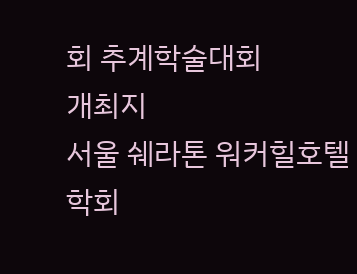회 추계학술대회
개최지
서울 쉐라톤 워커힐호텔
학회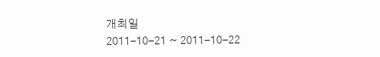개최일
2011-10-21 ~ 2011-10-22